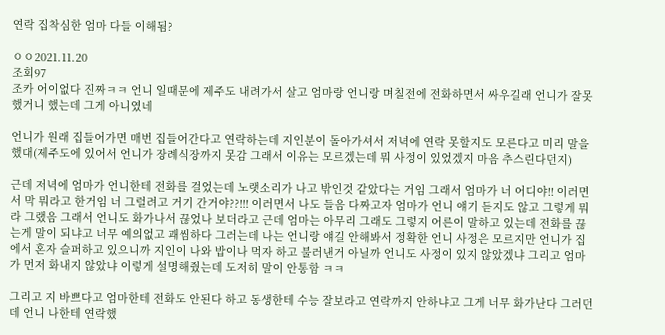연락 집착심한 엄마 다들 이해됨?

ㅇㅇ2021.11.20
조회97
조카 어이없다 진짜ㅋㅋ 언니 일때문에 제주도 내려가서 살고 엄마랑 언니랑 며칠전에 전화하면서 싸우길래 언니가 잘못했거니 했는데 그게 아니였네

언니가 원래 집들어가면 매번 집들어간다고 연락하는데 지인분이 돌아가셔서 저녁에 연락 못할지도 모른다고 미리 말을 했대(제주도에 있어서 언니가 장례식장까지 못감 그래서 이유는 모르겠는데 뭐 사정이 있었겠지 마음 추스린다던지)

근데 저녁에 엄마가 언니한테 전화를 걸었는데 노랫소리가 나고 밖인것 같았다는 거임 그래서 엄마가 너 어디야!! 이러면서 막 뭐라고 한거임 너 그럴려고 거기 간거야??!!! 이러면서 나도 들음 다짜고자 엄마가 언니 얘기 듣지도 않고 그렇게 뭐라 그랬음 그래서 언니도 화가나서 끊었나 보더라고 근데 엄마는 아무리 그래도 그렇지 어른이 말하고 있는데 전화를 끊는게 말이 되냐고 너무 예의없고 괘씸하다 그러는데 나는 언니랑 얘길 안해봐서 정확한 언니 사정은 모르지만 언니가 집에서 혼자 슬퍼하고 있으니까 지인이 나와 밥이나 먹자 하고 불러낸거 아닐까 언니도 사정이 있지 않았겠냐 그리고 엄마가 먼저 화내지 않았냐 이렇게 설명해줬는데 도저히 말이 안통함 ㅋㅋ

그리고 지 바쁘다고 엄마한테 전화도 안된다 하고 동생한테 수능 잘보라고 연락까지 안하냐고 그게 너무 화가난다 그러던데 언니 나한테 연락했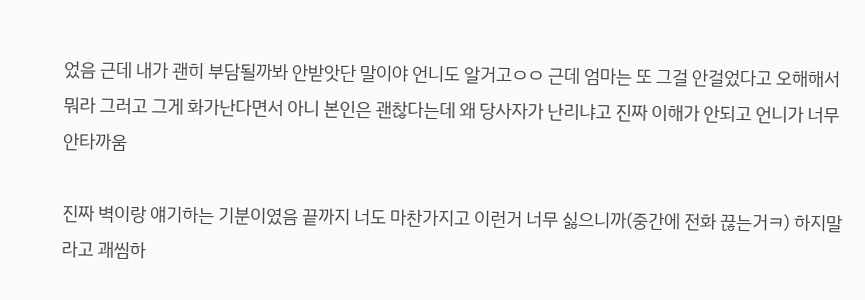었음 근데 내가 괜히 부담될까봐 안받앗단 말이야 언니도 알거고ㅇㅇ 근데 엄마는 또 그걸 안걸었다고 오해해서 뭐라 그러고 그게 화가난다면서 아니 본인은 괜찮다는데 왜 당사자가 난리냐고 진짜 이해가 안되고 언니가 너무 안타까움

진짜 벽이랑 얘기하는 기분이였음 끝까지 너도 마찬가지고 이런거 너무 싫으니까(중간에 전화 끊는거ㅋ) 하지말라고 괘씸하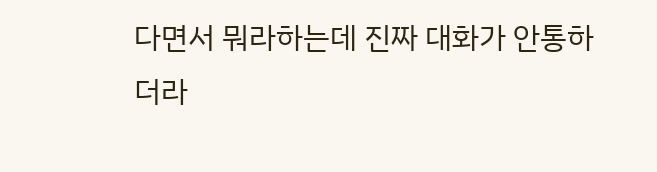다면서 뭐라하는데 진짜 대화가 안통하더라